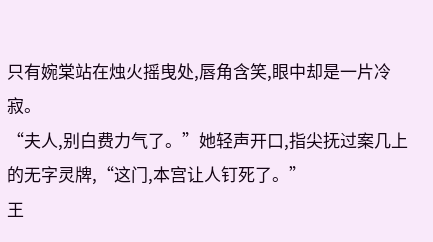只有婉棠站在烛火摇曳处,唇角含笑,眼中却是一片冷寂。
“夫人,别白费力气了。”她轻声开口,指尖抚过案几上的无字灵牌,“这门,本宫让人钉死了。”
王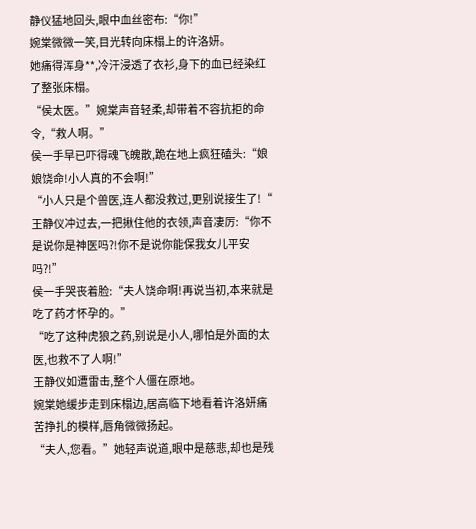静仪猛地回头,眼中血丝密布:“你!”
婉棠微微一笑,目光转向床榻上的许洛妍。
她痛得浑身**,冷汗浸透了衣衫,身下的血已经染红了整张床榻。
“侯太医。”婉棠声音轻柔,却带着不容抗拒的命令,“救人啊。”
侯一手早已吓得魂飞魄散,跪在地上疯狂磕头:“娘娘饶命!小人真的不会啊!”
“小人只是个兽医,连人都没救过,更别说接生了!“
王静仪冲过去,一把揪住他的衣领,声音凄厉:“你不是说你是神医吗?!你不是说你能保我女儿平安吗?!”
侯一手哭丧着脸:“夫人饶命啊!再说当初,本来就是吃了药才怀孕的。”
“吃了这种虎狼之药,别说是小人,哪怕是外面的太医,也救不了人啊!”
王静仪如遭雷击,整个人僵在原地。
婉棠她缓步走到床榻边,居高临下地看着许洛妍痛苦挣扎的模样,唇角微微扬起。
“夫人,您看。”她轻声说道,眼中是慈悲,却也是残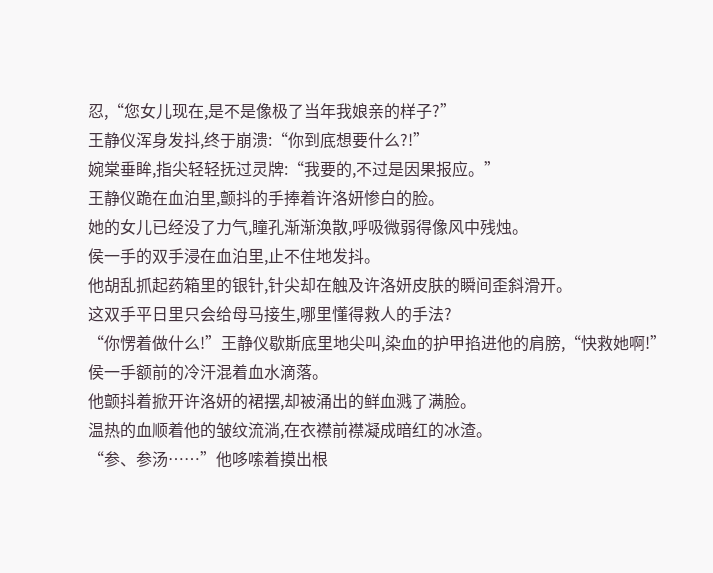忍,“您女儿现在,是不是像极了当年我娘亲的样子?”
王静仪浑身发抖,终于崩溃:“你到底想要什么?!”
婉棠垂眸,指尖轻轻抚过灵牌:“我要的,不过是因果报应。”
王静仪跪在血泊里,颤抖的手捧着许洛妍惨白的脸。
她的女儿已经没了力气,瞳孔渐渐涣散,呼吸微弱得像风中残烛。
侯一手的双手浸在血泊里,止不住地发抖。
他胡乱抓起药箱里的银针,针尖却在触及许洛妍皮肤的瞬间歪斜滑开。
这双手平日里只会给母马接生,哪里懂得救人的手法?
“你愣着做什么!”王静仪歇斯底里地尖叫,染血的护甲掐进他的肩膀,“快救她啊!”
侯一手额前的冷汗混着血水滴落。
他颤抖着掀开许洛妍的裙摆,却被涌出的鲜血溅了满脸。
温热的血顺着他的皱纹流淌,在衣襟前襟凝成暗红的冰渣。
“参、参汤……”他哆嗦着摸出根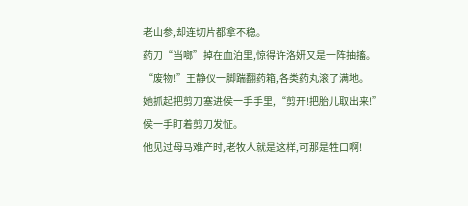老山参,却连切片都拿不稳。
药刀“当啷”掉在血泊里,惊得许洛妍又是一阵抽搐。
“废物!”王静仪一脚踹翻药箱,各类药丸滚了满地。
她抓起把剪刀塞进侯一手手里,“剪开!把胎儿取出来!”
侯一手盯着剪刀发怔。
他见过母马难产时,老牧人就是这样,可那是牲口啊!